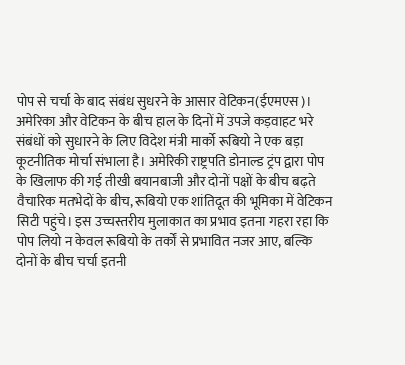पोप से चर्चा के बाद संबंध सुधरने के आसार वेटिकन(ईएमएस)। अमेरिका और वेटिकन के बीच हाल के दिनों में उपजे कड़वाहट भरे संबंधों को सुधारने के लिए विदेश मंत्री मार्को रूबियो ने एक बड़ा कूटनीतिक मोर्चा संभाला है। अमेरिकी राष्ट्रपति डोनाल्ड ट्रंप द्वारा पोप के खिलाफ की गई तीखी बयानबाजी और दोनों पक्षों के बीच बढ़ते वैचारिक मतभेदों के बीच, रूबियो एक शांतिदूत की भूमिका में वेटिकन सिटी पहुंचे। इस उच्चस्तरीय मुलाकात का प्रभाव इतना गहरा रहा कि पोप लियो न केवल रूबियो के तर्कों से प्रभावित नजर आए, बल्कि दोनों के बीच चर्चा इतनी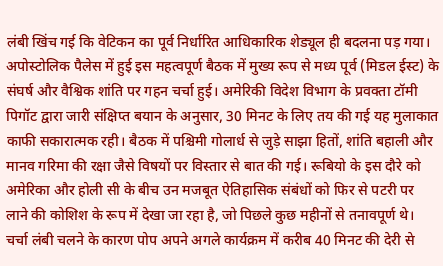लंबी खिंच गई कि वेटिकन का पूर्व निर्धारित आधिकारिक शेड्यूल ही बदलना पड़ गया। अपोस्टोलिक पैलेस में हुई इस महत्वपूर्ण बैठक में मुख्य रूप से मध्य पूर्व (मिडल ईस्ट) के संघर्ष और वैश्विक शांति पर गहन चर्चा हुई। अमेरिकी विदेश विभाग के प्रवक्ता टॉमी पिगॉट द्वारा जारी संक्षिप्त बयान के अनुसार, 30 मिनट के लिए तय की गई यह मुलाकात काफी सकारात्मक रही। बैठक में पश्चिमी गोलार्ध से जुड़े साझा हितों, शांति बहाली और मानव गरिमा की रक्षा जैसे विषयों पर विस्तार से बात की गई। रूबियो के इस दौरे को अमेरिका और होली सी के बीच उन मजबूत ऐतिहासिक संबंधों को फिर से पटरी पर लाने की कोशिश के रूप में देखा जा रहा है, जो पिछले कुछ महीनों से तनावपूर्ण थे। चर्चा लंबी चलने के कारण पोप अपने अगले कार्यक्रम में करीब 40 मिनट की देरी से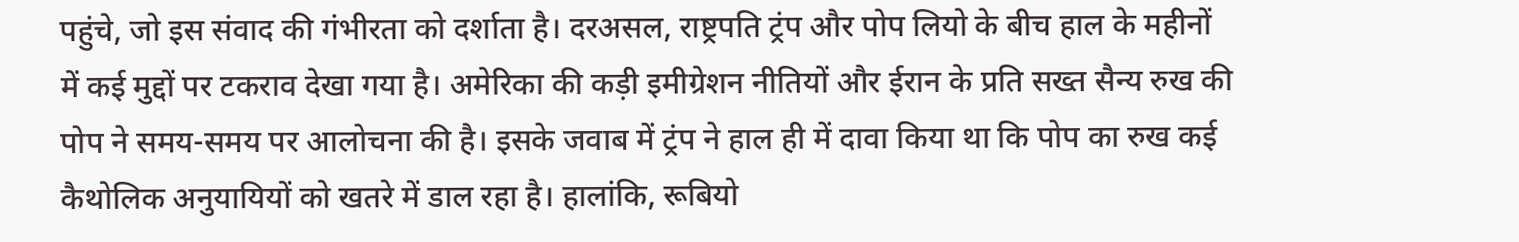पहुंचे, जो इस संवाद की गंभीरता को दर्शाता है। दरअसल, राष्ट्रपति ट्रंप और पोप लियो के बीच हाल के महीनों में कई मुद्दों पर टकराव देखा गया है। अमेरिका की कड़ी इमीग्रेशन नीतियों और ईरान के प्रति सख्त सैन्य रुख की पोप ने समय-समय पर आलोचना की है। इसके जवाब में ट्रंप ने हाल ही में दावा किया था कि पोप का रुख कई कैथोलिक अनुयायियों को खतरे में डाल रहा है। हालांकि, रूबियो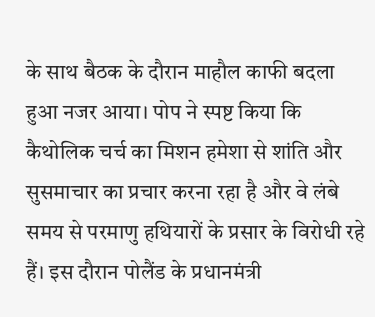के साथ बैठक के दौरान माहौल काफी बदला हुआ नजर आया। पोप ने स्पष्ट किया कि कैथोलिक चर्च का मिशन हमेशा से शांति और सुसमाचार का प्रचार करना रहा है और वे लंबे समय से परमाणु हथियारों के प्रसार के विरोधी रहे हैं। इस दौरान पोलैंड के प्रधानमंत्री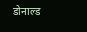डोनाल्ड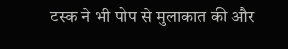टस्क ने भी पोप से मुलाकात की और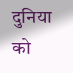दुनिया को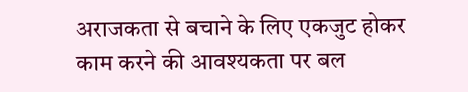अराजकता से बचाने के लिए एकजुट होकर काम करने की आवश्यकता पर बल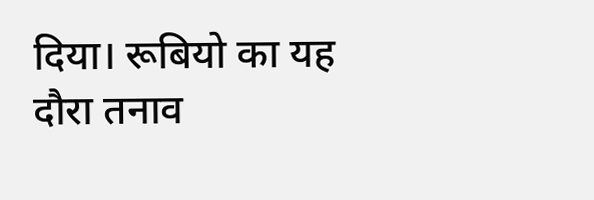दिया। रूबियो का यह दौरा तनाव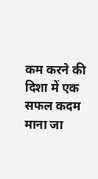कम करने की दिशा में एक सफल कदम माना जा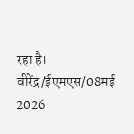रहा है। वीरेंद्र/ईएमएस/08मई 2026